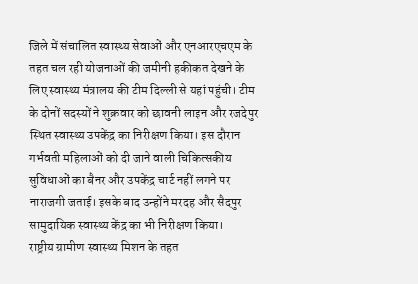जिले में संचालित स्वास्थ्य सेवाओं और एनआरएचएम के तहत चल रही योजनाओं की जमीनी हकीकत देखने के लिए स्वास्थ्य मंत्रालय की टीम दिल्ली से यहां पहुंची। टीम के दोनों सदस्यों ने शुक्रवार को छावनी लाइन और रजदेपुर स्थित स्वास्थ्य उपकेंद्र का निरीक्षण किया। इस दौरान गर्भवती महिलाओं को दी जाने वाली चिकित्सकीय सुविधाओं का बैनर और उपकेंद्र चार्ट नहीं लगने पर नाराजगी जताई। इसके बाद उन्होंने मरदह और सैदपुर सामुदायिक स्वास्थ्य केंद्र का भी निरीक्षण किया।
राष्ट्रीय ग्रामीण स्वास्थ्य मिशन के तहत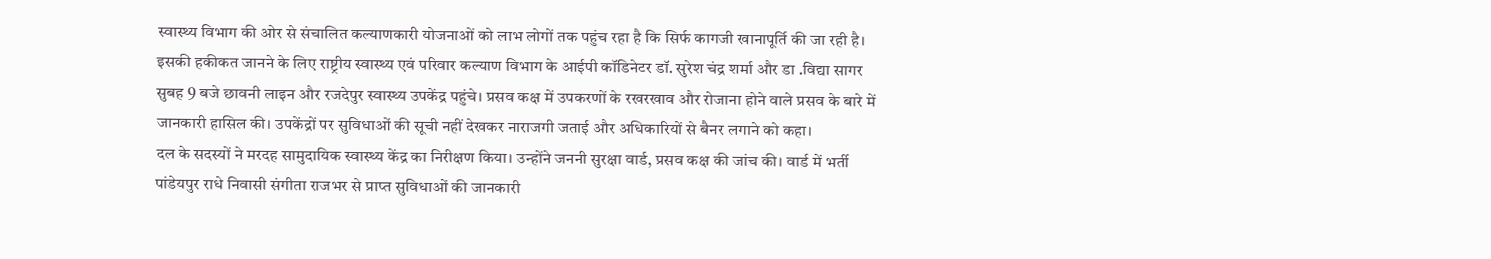स्वास्थ्य विभाग की ओर से संचालित कल्याणकारी योजनाओं को लाभ लोगों तक पहुंच रहा है कि सिर्फ कागजी खानापूर्ति की जा रही है। इसकी हकीकत जानने के लिए राष्ट्रीय स्वास्थ्य एवं परिवार कल्याण विभाग के आईपी कॉडिनेटर डॉ. सुरेश चंद्र शर्मा और डा .विद्या सागर सुबह 9 बजे छावनी लाइन और रजदेपुर स्वास्थ्य उपकेंद्र पहुंचे। प्रसव कक्ष में उपकरणों के रखरखाव और रोजाना होने वाले प्रसव के बारे में जानकारी हासिल की। उपकेंद्रों पर सुविधाओं की सूची नहीं देखकर नाराजगी जताई और अधिकारियों से बैनर लगाने को कहा।
दल के सदस्यों ने मरदह सामुदायिक स्वास्थ्य केंद्र का निरीक्षण किया। उन्होंने जननी सुरक्षा वार्ड, प्रसव कक्ष की जांच की। वार्ड में भर्ती पांडेयपुर राधे निवासी संगीता राजभर से प्राप्त सुविधाओं की जानकारी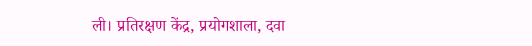ली। प्रतिरक्षण केंद्र, प्रयोगशाला, दवा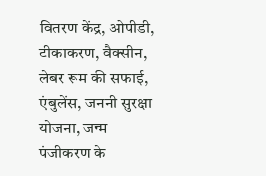वितरण केंद्र, ओपीडी, टीकाकरण, वैक्सीन, लेबर रूम की सफाई, एंबुलेंस, जननी सुरक्षा योजना, जन्म पंजीकरण के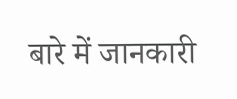बारे में जानकारी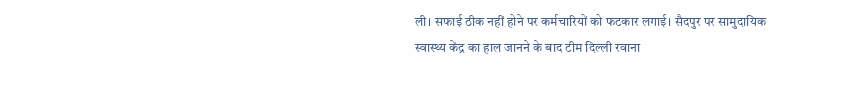ली। सफाई ठीक नहीं होने पर कर्मचारियों को फटकार लगाई। सैदपुर पर सामुदायिक स्वास्थ्य केंद्र का हाल जानने के बाद टीम दिल्ली रवाना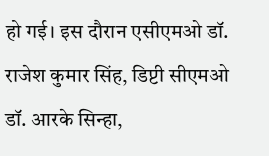हो गई। इस दौरान एसीएमओ डॉ. राजेश कुमार सिंह, डिप्टी सीएमओ डॉ. आरके सिन्हा,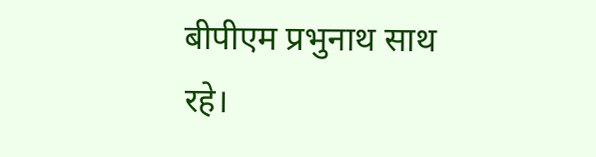बीपीएम प्रभुनाथ साथ रहे।